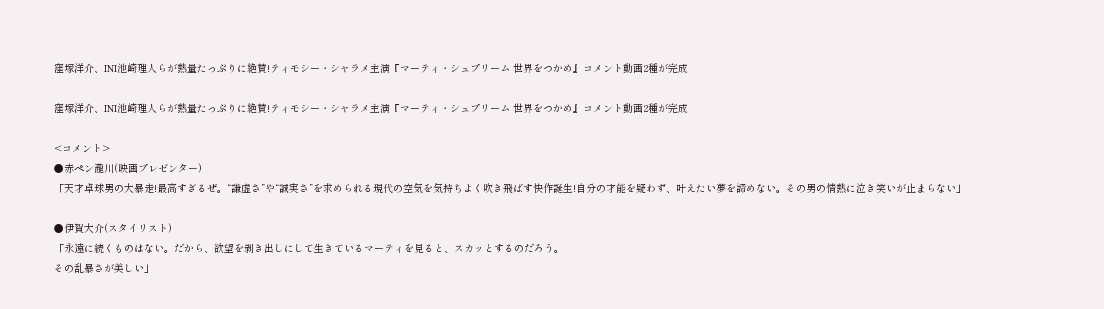窪塚洋介、INI池崎理人らが熱量たっぷりに絶賛!ティモシー・シャラメ主演『マーティ・シュプリーム 世界をつかめ』コメント動画2種が完成

窪塚洋介、INI池崎理人らが熱量たっぷりに絶賛!ティモシー・シャラメ主演『マーティ・シュプリーム 世界をつかめ』コメント動画2種が完成

<コメント>
●赤ペン瀧川(映画プレゼンター)
「天才卓球男の大暴走!最高すぎるぜ。“謙虚さ”や“誠実さ”を求められる現代の空気を気持ちよく吹き飛ばす快作誕生!自分の才能を疑わず、叶えたい夢を諦めない。その男の情熱に泣き笑いが止まらない」

●伊賀大介(スタイリスト)
「永遠に続くものはない。だから、欲望を剥き出しにして生きているマーティを見ると、スカッとするのだろう。
その乱暴さが美しい」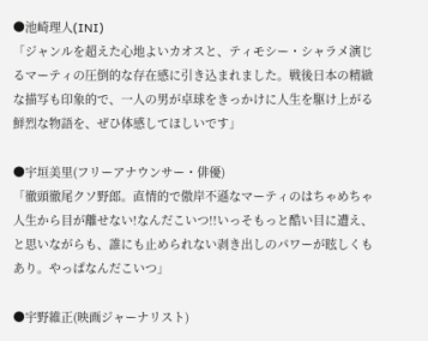●池崎理人(INI)
「ジャンルを超えた心地よいカオスと、ティモシー・シャラメ演じるマーティの圧倒的な存在感に引き込まれました。戦後日本の精緻な描写も印象的で、一人の男が卓球をきっかけに人生を駆け上がる鮮烈な物語を、ぜひ体感してほしいです」

●宇垣美里(フリーアナウンサー・俳優)
「徹頭徹尾クソ野郎。直情的で傲岸不遜なマーティのはちゃめちゃ人生から目が離せない!なんだこいつ!!いっそもっと酷い目に遭え、と思いながらも、誰にも止められない剥き出しのパワーが眩しくもあり。やっぱなんだこいつ」

●宇野維正(映画ジャーナリスト)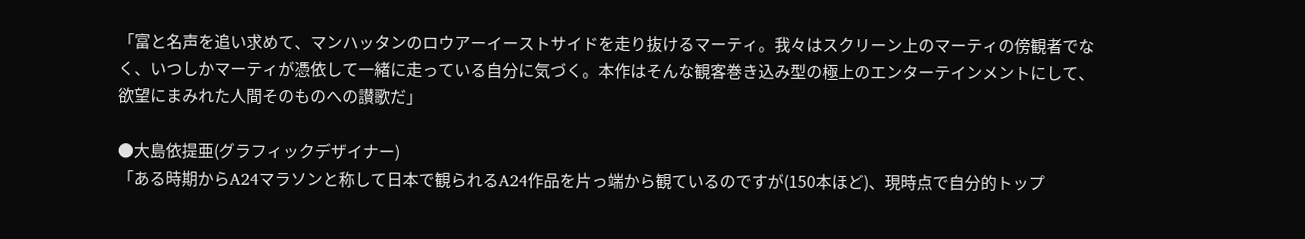「富と名声を追い求めて、マンハッタンのロウアーイーストサイドを走り抜けるマーティ。我々はスクリーン上のマーティの傍観者でなく、いつしかマーティが憑依して一緒に走っている自分に気づく。本作はそんな観客巻き込み型の極上のエンターテインメントにして、欲望にまみれた人間そのものへの讃歌だ」

●大島依提亜(グラフィックデザイナー)
「ある時期からA24マラソンと称して日本で観られるA24作品を片っ端から観ているのですが(150本ほど)、現時点で自分的トップ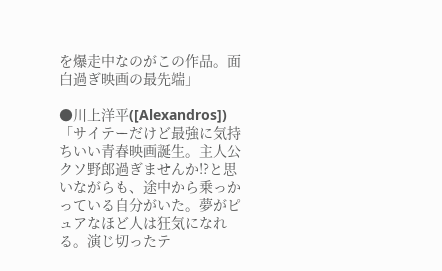を爆走中なのがこの作品。面白過ぎ映画の最先端」

●川上洋平([Alexandros])
「サイテーだけど最強に気持ちいい青春映画誕生。主人公クソ野郎過ぎませんか!?と思いながらも、途中から乗っかっている自分がいた。夢がピュアなほど人は狂気になれる。演じ切ったテ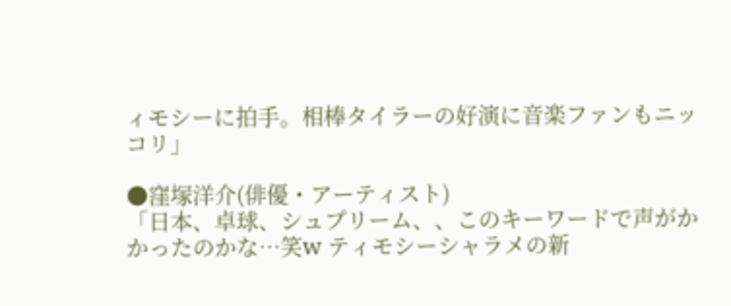ィモシーに拍手。相棒タイラーの好演に音楽ファンもニッコリ」

●窪塚洋介(俳優・アーティスト)
「日本、卓球、シュプリーム、、このキーワードで声がかかったのかな…笑w ティモシーシャラメの新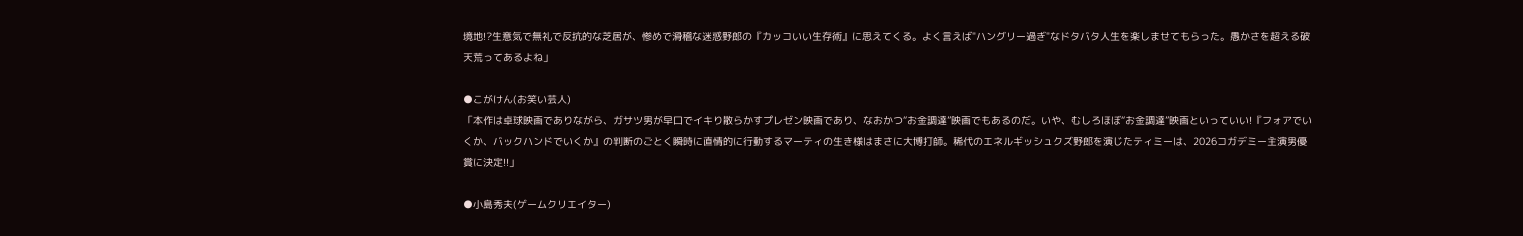境地!?生意気で無礼で反抗的な芝居が、惨めで滑稽な迷惑野郎の『カッコいい生存術』に思えてくる。よく言えば"ハングリー過ぎ"なドタバタ人生を楽しませてもらった。愚かさを超える破天荒ってあるよね」

●こがけん(お笑い芸人)
「本作は卓球映画でありながら、ガサツ男が早口でイキり散らかすプレゼン映画であり、なおかつ“お金調達”映画でもあるのだ。いや、むしろほぼ“お金調達”映画といっていい!『フォアでいくか、バックハンドでいくか』の判断のごとく瞬時に直情的に行動するマーティの生き様はまさに大博打師。稀代のエネルギッシュクズ野郎を演じたティミーは、2026コガデミー主演男優賞に決定!!」

●小島秀夫(ゲームクリエイター)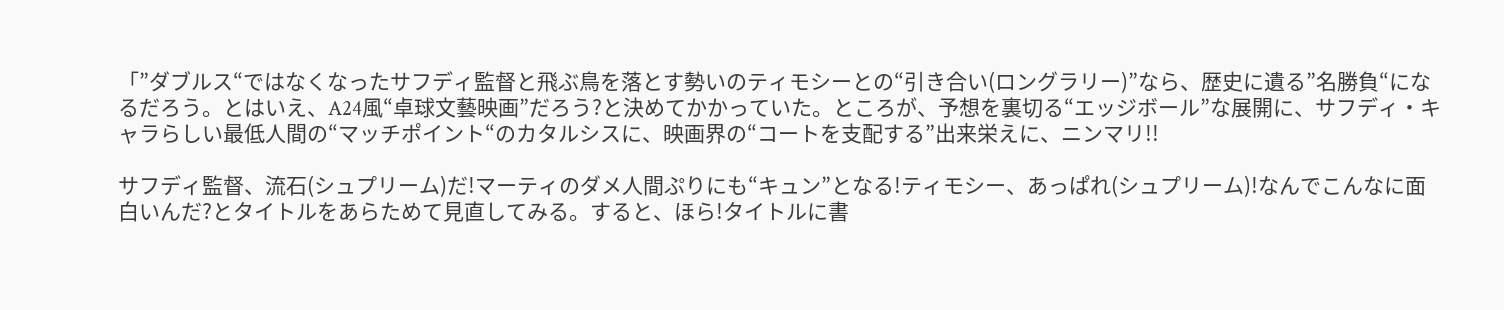「”ダブルス“ではなくなったサフディ監督と飛ぶ鳥を落とす勢いのティモシーとの“引き合い(ロングラリー)”なら、歴史に遺る”名勝負“になるだろう。とはいえ、A24風“卓球文藝映画”だろう?と決めてかかっていた。ところが、予想を裏切る“エッジボール”な展開に、サフディ・キャラらしい最低人間の“マッチポイント“のカタルシスに、映画界の“コートを支配する”出来栄えに、ニンマリ!!

サフディ監督、流石(シュプリーム)だ!マーティのダメ人間ぷりにも“キュン”となる!ティモシー、あっぱれ(シュプリーム)!なんでこんなに面白いんだ?とタイトルをあらためて見直してみる。すると、ほら!タイトルに書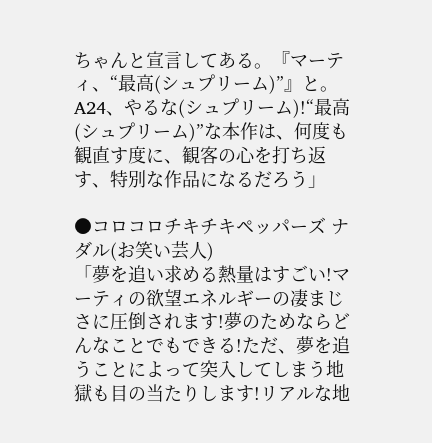ちゃんと宣言してある。『マーティ、“最高(シュプリーム)”』と。A24、やるな(シュプリーム)!“最高(シュプリーム)”な本作は、何度も観直す度に、観客の心を打ち返す、特別な作品になるだろう」

●コロコロチキチキペッパーズ ナダル(お笑い芸人)
「夢を追い求める熱量はすごい!マーティの欲望エネルギーの凄まじさに圧倒されます!夢のためならどんなことでもできる!ただ、夢を追うことによって突入してしまう地獄も目の当たりします!リアルな地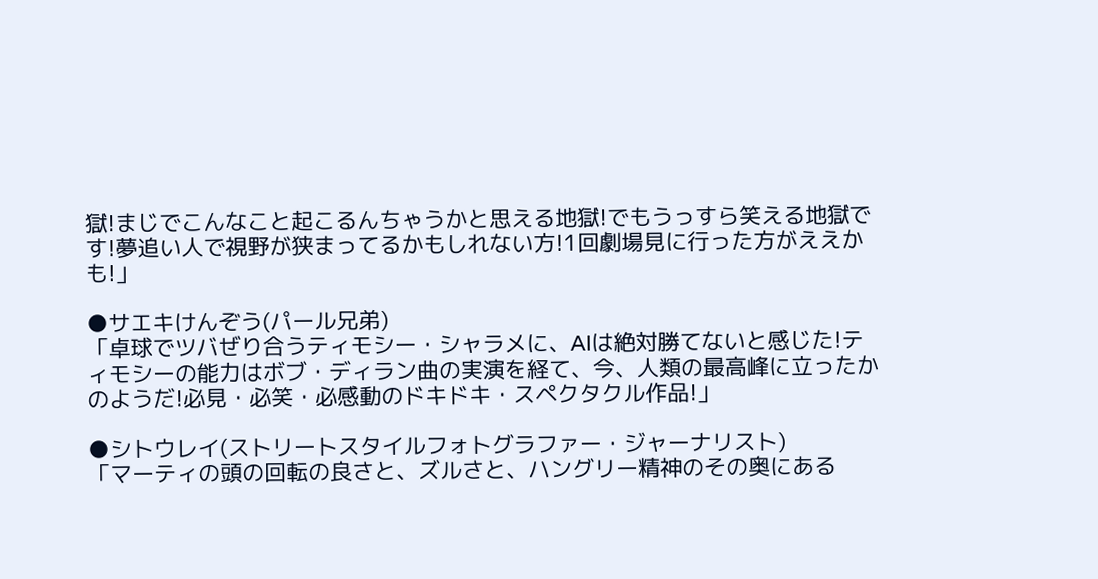獄!まじでこんなこと起こるんちゃうかと思える地獄!でもうっすら笑える地獄です!夢追い人で視野が狭まってるかもしれない方!1回劇場見に行った方がええかも!」

●サエキけんぞう(パール兄弟)
「卓球でツバぜり合うティモシー・シャラメに、AIは絶対勝てないと感じた!ティモシーの能力はボブ・ディラン曲の実演を経て、今、人類の最高峰に立ったかのようだ!必見・必笑・必感動のドキドキ・スペクタクル作品!」

●シトウレイ(ストリートスタイルフォトグラファー・ジャーナリスト)
「マーティの頭の回転の良さと、ズルさと、ハングリー精神のその奥にある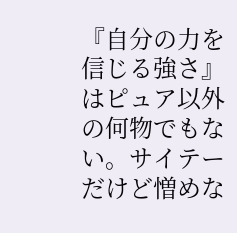『自分の力を信じる強さ』はピュア以外の何物でもない。サイテーだけど憎めな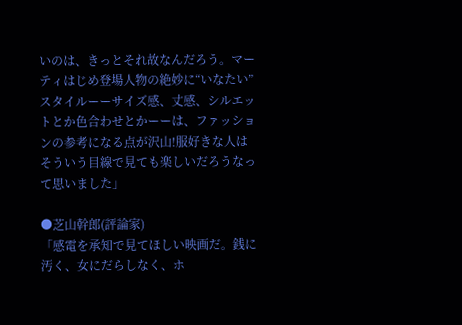いのは、きっとそれ故なんだろう。マーティはじめ登場人物の絶妙に“いなたい”スタイルーーサイズ感、丈感、シルエットとか色合わせとかーーは、ファッションの参考になる点が沢山!服好きな人はそういう目線で見ても楽しいだろうなって思いました」

●芝山幹郎(評論家)
「感電を承知で見てほしい映画だ。銭に汚く、女にだらしなく、ホ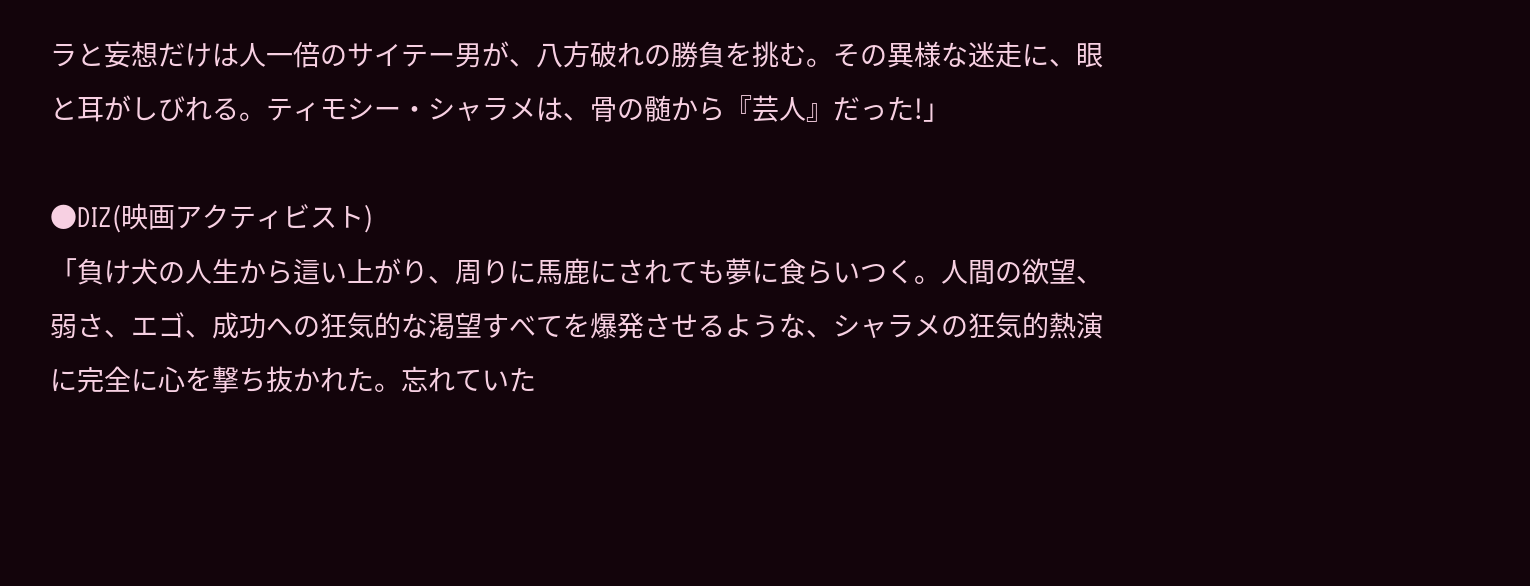ラと妄想だけは人一倍のサイテー男が、八方破れの勝負を挑む。その異様な迷走に、眼と耳がしびれる。ティモシー・シャラメは、骨の髄から『芸人』だった!」

●DIZ(映画アクティビスト)
「負け犬の人生から這い上がり、周りに馬鹿にされても夢に食らいつく。人間の欲望、弱さ、エゴ、成功への狂気的な渇望すべてを爆発させるような、シャラメの狂気的熱演に完全に心を撃ち抜かれた。忘れていた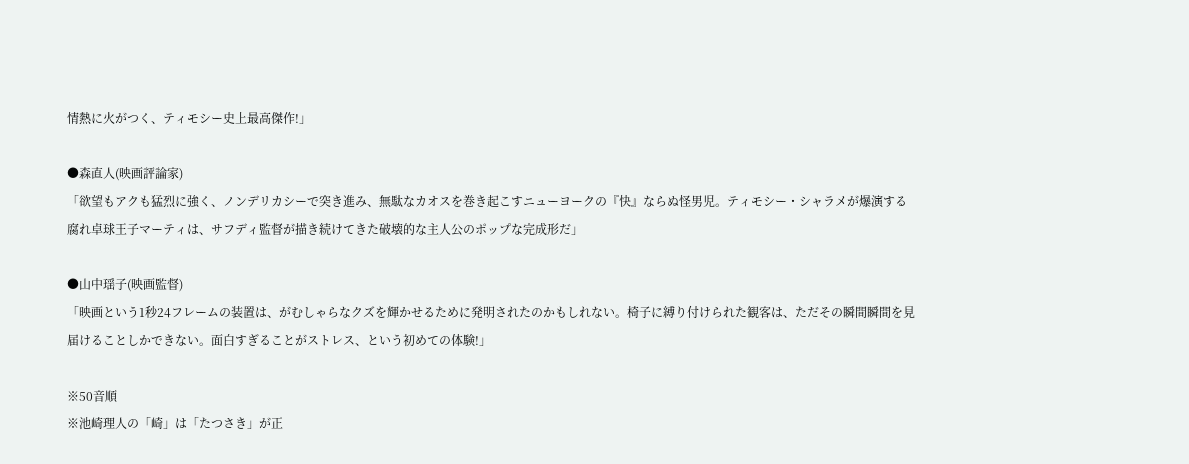情熱に火がつく、ティモシー史上最高傑作!」

●森直人(映画評論家)
「欲望もアクも猛烈に強く、ノンデリカシーで突き進み、無駄なカオスを巻き起こすニューヨークの『快』ならぬ怪男児。ティモシー・シャラメが爆演する腐れ卓球王子マーティは、サフディ監督が描き続けてきた破壊的な主人公のポップな完成形だ」

●山中瑶子(映画監督)
「映画という1秒24フレームの装置は、がむしゃらなクズを輝かせるために発明されたのかもしれない。椅子に縛り付けられた観客は、ただその瞬間瞬間を見届けることしかできない。面白すぎることがストレス、という初めての体験!」

※50音順
※池崎理人の「崎」は「たつさき」が正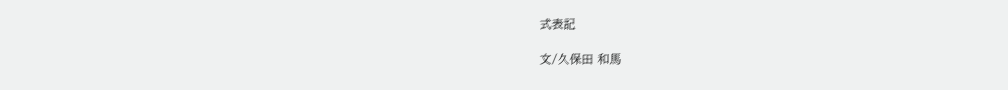式表記

文/久保田 和馬